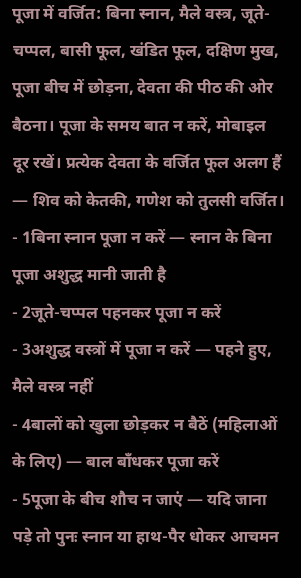पूजा में वर्जित: बिना स्नान, मैले वस्त्र, जूते-चप्पल, बासी फूल, खंडित फूल, दक्षिण मुख, पूजा बीच में छोड़ना, देवता की पीठ की ओर बैठना। पूजा के समय बात न करें, मोबाइल दूर रखें। प्रत्येक देवता के वर्जित फूल अलग हैं — शिव को केतकी, गणेश को तुलसी वर्जित।
- 1बिना स्नान पूजा न करें — स्नान के बिना पूजा अशुद्ध मानी जाती है
- 2जूते-चप्पल पहनकर पूजा न करें
- 3अशुद्ध वस्त्रों में पूजा न करें — पहने हुए, मैले वस्त्र नहीं
- 4बालों को खुला छोड़कर न बैठें (महिलाओं के लिए) — बाल बाँधकर पूजा करें
- 5पूजा के बीच शौच न जाएं — यदि जाना पड़े तो पुनः स्नान या हाथ-पैर धोकर आचमन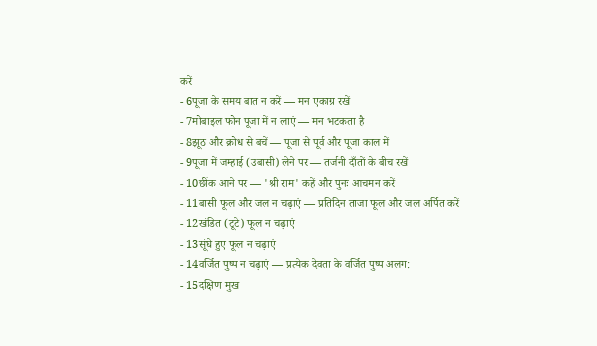करें
- 6पूजा के समय बात न करें — मन एकाग्र रखें
- 7मोबाइल फोन पूजा में न लाएं — मन भटकता है
- 8झूठ और क्रोध से बचें — पूजा से पूर्व और पूजा काल में
- 9पूजा में जम्हाई (उबासी) लेने पर — तर्जनी दाँतों के बीच रखें
- 10छींक आने पर — 'श्री राम' कहें और पुनः आचमन करें
- 11बासी फूल और जल न चढ़ाएं — प्रतिदिन ताजा फूल और जल अर्पित करें
- 12खंडित (टूटे) फूल न चढ़ाएं
- 13सूंघे हुए फूल न चढ़ाएं
- 14वर्जित पुष्प न चढ़ाएं — प्रत्येक देवता के वर्जित पुष्प अलग:
- 15दक्षिण मुख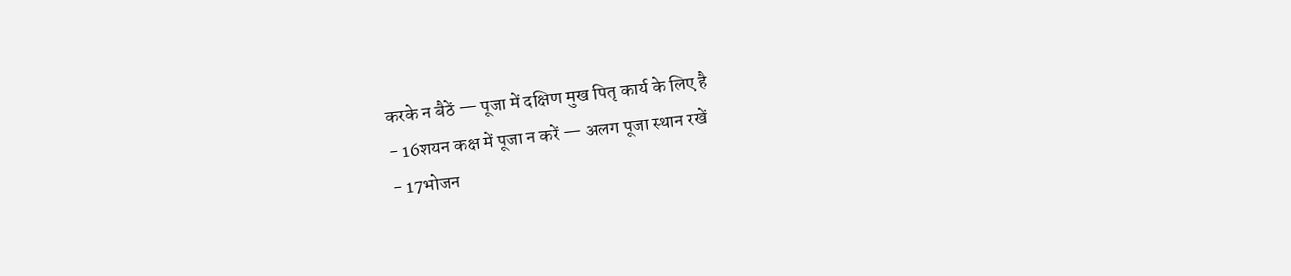करके न बैठें — पूजा में दक्षिण मुख पितृ कार्य के लिए है
- 16शयन कक्ष में पूजा न करें — अलग पूजा स्थान रखें
- 17भोजन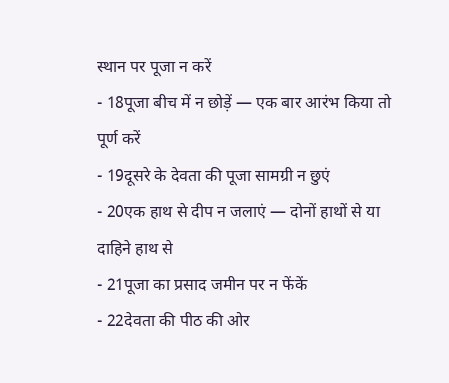स्थान पर पूजा न करें
- 18पूजा बीच में न छोड़ें — एक बार आरंभ किया तो पूर्ण करें
- 19दूसरे के देवता की पूजा सामग्री न छुएं
- 20एक हाथ से दीप न जलाएं — दोनों हाथों से या दाहिने हाथ से
- 21पूजा का प्रसाद जमीन पर न फेंकें
- 22देवता की पीठ की ओर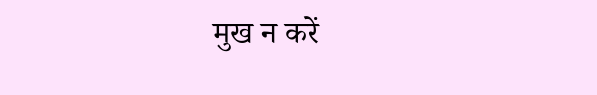मुख न करें